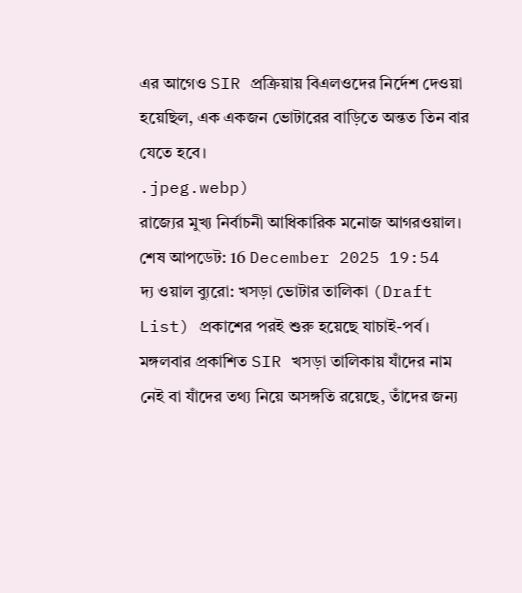এর আগেও SIR প্রক্রিয়ায় বিএলওদের নির্দেশ দেওয়া হয়েছিল, এক একজন ভোটারের বাড়িতে অন্তত তিন বার যেতে হবে।
.jpeg.webp)
রাজ্যের মুখ্য নির্বাচনী আধিকারিক মনোজ আগরওয়াল।
শেষ আপডেট: 16 December 2025 19:54
দ্য ওয়াল ব্যুরো: খসড়া ভোটার তালিকা (Draft List) প্রকাশের পরই শুরু হয়েছে যাচাই-পর্ব। মঙ্গলবার প্রকাশিত SIR খসড়া তালিকায় যাঁদের নাম নেই বা যাঁদের তথ্য নিয়ে অসঙ্গতি রয়েছে, তাঁদের জন্য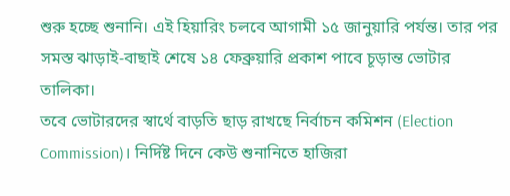শুরু হচ্ছে শুনানি। এই হিয়ারিং চলবে আগামী ১৫ জানুয়ারি পর্যন্ত। তার পর সমস্ত ঝাড়াই-বাছাই শেষে ১৪ ফেব্রুয়ারি প্রকাশ পাবে চূড়ান্ত ভোটার তালিকা।
তবে ভোটারদের স্বার্থে বাড়তি ছাড় রাখছে নির্বাচন কমিশন (Election Commission)। নির্দিষ্ট দিনে কেউ শুনানিতে হাজিরা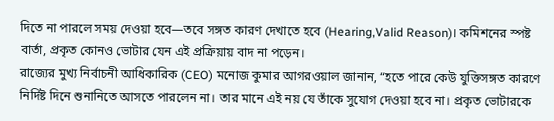দিতে না পারলে সময় দেওয়া হবে—তবে সঙ্গত কারণ দেখাতে হবে (Hearing,Valid Reason)। কমিশনের স্পষ্ট বার্তা, প্রকৃত কোনও ভোটার যেন এই প্রক্রিয়ায় বাদ না পড়েন।
রাজ্যের মুখ্য নির্বাচনী আধিকারিক (CEO) মনোজ কুমার আগরওয়াল জানান, “হতে পারে কেউ যুক্তিসঙ্গত কারণে নির্দিষ্ট দিনে শুনানিতে আসতে পারলেন না। তার মানে এই নয় যে তাঁকে সুযোগ দেওয়া হবে না। প্রকৃত ভোটারকে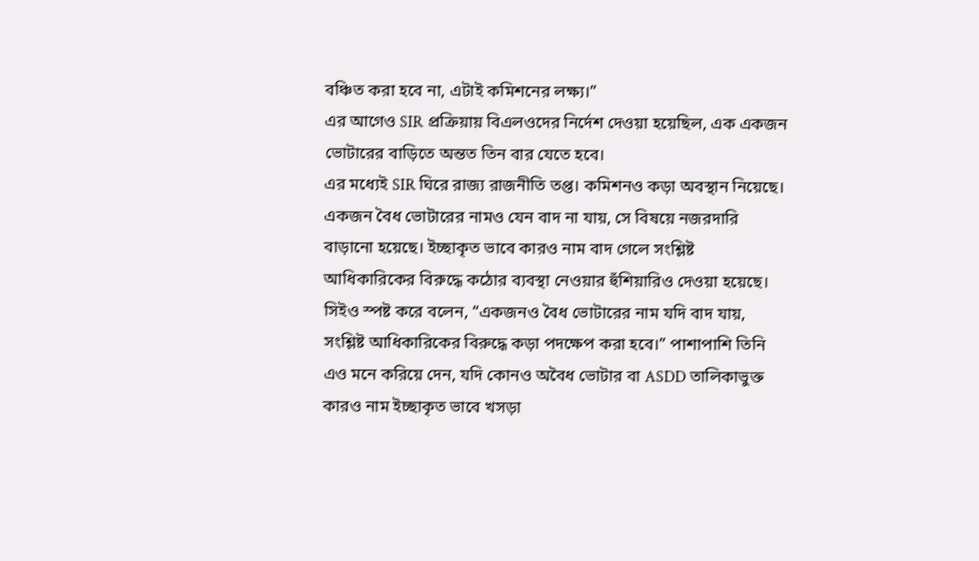বঞ্চিত করা হবে না, এটাই কমিশনের লক্ষ্য।”
এর আগেও SIR প্রক্রিয়ায় বিএলওদের নির্দেশ দেওয়া হয়েছিল, এক একজন ভোটারের বাড়িতে অন্তত তিন বার যেতে হবে।
এর মধ্যেই SIR ঘিরে রাজ্য রাজনীতি তপ্ত। কমিশনও কড়া অবস্থান নিয়েছে। একজন বৈধ ভোটারের নামও যেন বাদ না যায়, সে বিষয়ে নজরদারি বাড়ানো হয়েছে। ইচ্ছাকৃত ভাবে কারও নাম বাদ গেলে সংশ্লিষ্ট আধিকারিকের বিরুদ্ধে কঠোর ব্যবস্থা নেওয়ার হুঁশিয়ারিও দেওয়া হয়েছে।
সিইও স্পষ্ট করে বলেন, “একজনও বৈধ ভোটারের নাম যদি বাদ যায়, সংশ্লিষ্ট আধিকারিকের বিরুদ্ধে কড়া পদক্ষেপ করা হবে।” পাশাপাশি তিনি এও মনে করিয়ে দেন, যদি কোনও অবৈধ ভোটার বা ASDD তালিকাভুক্ত কারও নাম ইচ্ছাকৃত ভাবে খসড়া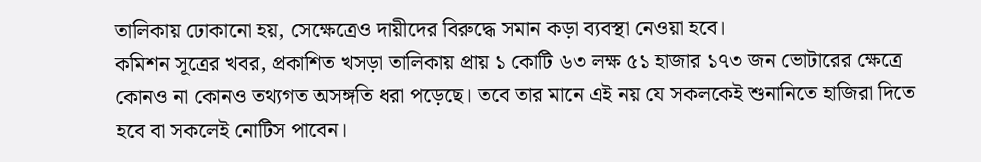তালিকায় ঢোকানো হয়, সেক্ষেত্রেও দায়ীদের বিরুদ্ধে সমান কড়া ব্যবস্থা নেওয়া হবে।
কমিশন সূত্রের খবর, প্রকাশিত খসড়া তালিকায় প্রায় ১ কোটি ৬৩ লক্ষ ৫১ হাজার ১৭৩ জন ভোটারের ক্ষেত্রে কোনও না কোনও তথ্যগত অসঙ্গতি ধরা পড়েছে। তবে তার মানে এই নয় যে সকলকেই শুনানিতে হাজিরা দিতে হবে বা সকলেই নোটিস পাবেন।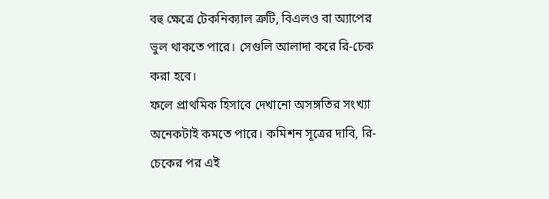বহু ক্ষেত্রে টেকনিক্যাল ত্রুটি, বিএলও বা অ্যাপের ভুল থাকতে পারে। সেগুলি আলাদা করে রি-চেক করা হবে।
ফলে প্রাথমিক হিসাবে দেখানো অসঙ্গতির সংখ্যা অনেকটাই কমতে পারে। কমিশন সূত্রের দাবি, রি-চেকের পর এই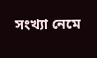সংখ্যা নেমে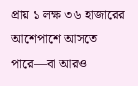প্রায় ১ লক্ষ ৩৬ হাজারের আশেপাশে আসতে পারে—বা আরও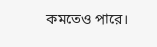কমতেও পারে।